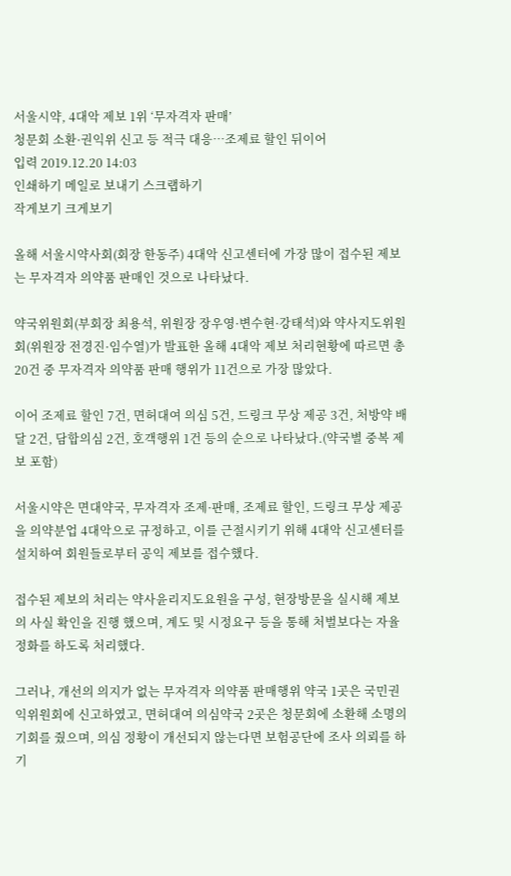서울시약, 4대악 제보 1위 ‘무자격자 판매’
청문회 소환·권익위 신고 등 적극 대응…조제료 할인 뒤이어
입력 2019.12.20 14:03
인쇄하기 메일로 보내기 스크랩하기
작게보기 크게보기

올해 서울시약사회(회장 한동주) 4대악 신고센터에 가장 많이 접수된 제보는 무자격자 의약품 판매인 것으로 나타났다.

약국위원회(부회장 최용석, 위원장 장우영·변수현·강태석)와 약사지도위원회(위원장 전경진·임수열)가 발표한 올해 4대악 제보 처리현황에 따르면 총 20건 중 무자격자 의약품 판매 행위가 11건으로 가장 많았다.

이어 조제료 할인 7건, 면허대여 의심 5건, 드링크 무상 제공 3건, 처방약 배달 2건, 담합의심 2건, 호객행위 1건 등의 순으로 나타났다.(약국별 중복 제보 포함)

서울시약은 면대약국, 무자격자 조제·판매, 조제료 할인, 드링크 무상 제공을 의약분업 4대악으로 규정하고, 이를 근절시키기 위해 4대악 신고센터를 설치하여 회원들로부터 공익 제보를 접수했다.

접수된 제보의 처리는 약사윤리지도요원을 구성, 현장방문을 실시해 제보의 사실 확인을 진행 했으며, 계도 및 시정요구 등을 통해 처벌보다는 자율정화를 하도록 처리했다.

그러나, 개선의 의지가 없는 무자격자 의약품 판매행위 약국 1곳은 국민권익위원회에 신고하였고, 면허대여 의심약국 2곳은 청문회에 소환해 소명의 기회를 줬으며, 의심 정황이 개선되지 않는다면 보험공단에 조사 의뢰를 하기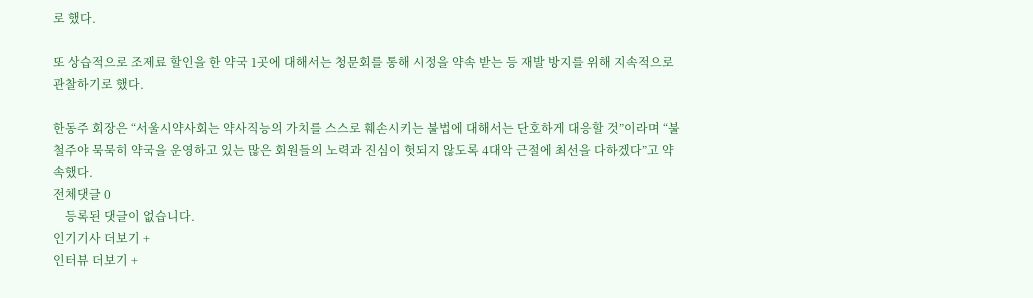로 했다.

또 상습적으로 조제료 할인을 한 약국 1곳에 대해서는 청문회를 통해 시정을 약속 받는 등 재발 방지를 위해 지속적으로 관찰하기로 했다.

한동주 회장은 “서울시약사회는 약사직능의 가치를 스스로 훼손시키는 불법에 대해서는 단호하게 대응할 것”이라며 “불철주야 묵묵히 약국을 운영하고 있는 많은 회원들의 노력과 진심이 헛되지 않도록 4대악 근절에 최선을 다하겠다”고 약속했다.
전체댓글 0
    등록된 댓글이 없습니다.
인기기사 더보기 +
인터뷰 더보기 +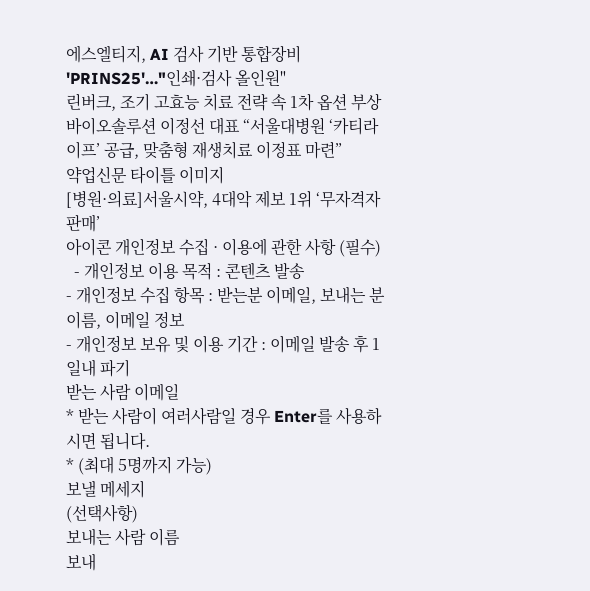에스엘티지, AI 검사 기반 통합장비 'PRINS25'…"인쇄·검사 올인원"
린버크, 조기 고효능 치료 전략 속 1차 옵션 부상
바이오솔루션 이정선 대표 “서울대병원 ‘카티라이프’ 공급, 맞춤형 재생치료 이정표 마련”
약업신문 타이틀 이미지
[병원·의료]서울시약, 4대악 제보 1위 ‘무자격자 판매’
아이콘 개인정보 수집 · 이용에 관한 사항 (필수)
  - 개인정보 이용 목적 : 콘텐츠 발송
- 개인정보 수집 항목 : 받는분 이메일, 보내는 분 이름, 이메일 정보
- 개인정보 보유 및 이용 기간 : 이메일 발송 후 1일내 파기
받는 사람 이메일
* 받는 사람이 여러사람일 경우 Enter를 사용하시면 됩니다.
* (최대 5명까지 가능)
보낼 메세지
(선택사항)
보내는 사람 이름
보내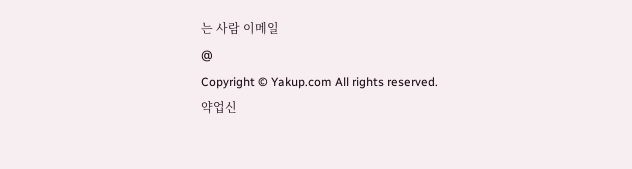는 사람 이메일
@
Copyright © Yakup.com All rights reserved.
약업신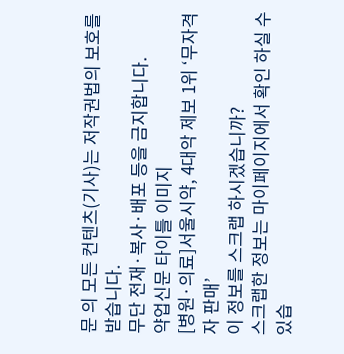문 의 모든 컨텐츠(기사)는 저작권법의 보호를 받습니다.
무단 전재·복사·배포 등을 금지합니다.
약업신문 타이틀 이미지
[병원·의료]서울시약, 4대악 제보 1위 ‘무자격자 판매’
이 정보를 스크랩 하시겠습니까?
스크랩한 정보는 마이페이지에서 확인 하실 수 있습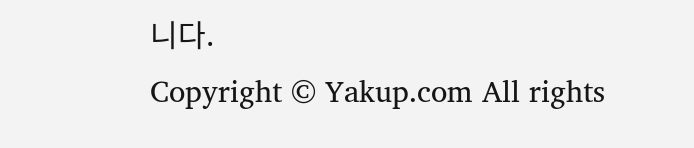니다.
Copyright © Yakup.com All rights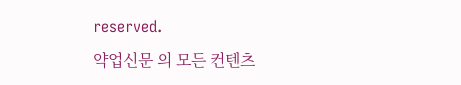reserved.
약업신문 의 모든 컨텐츠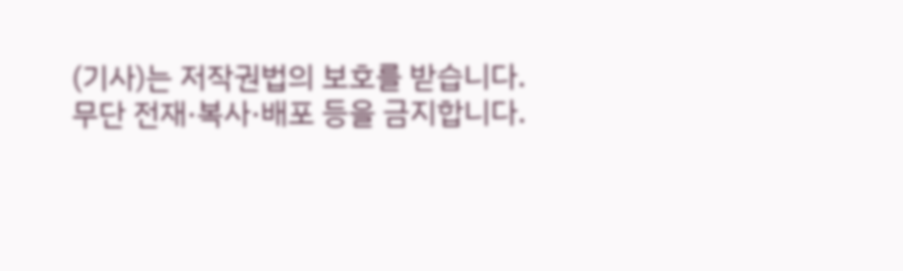(기사)는 저작권법의 보호를 받습니다.
무단 전재·복사·배포 등을 금지합니다.